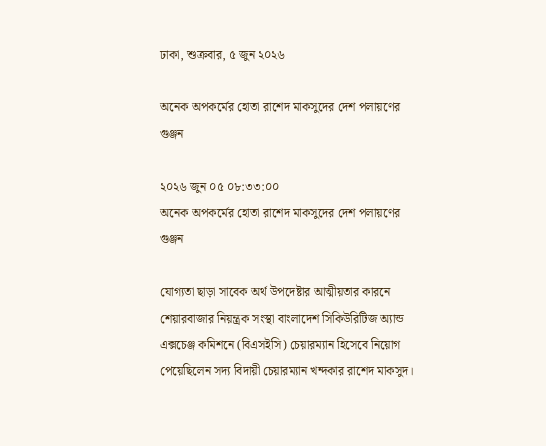ঢাকা, শুক্রবার, ৫ জুন ২০২৬

অনেক অপকর্মের হোতা রাশেদ মাকসুদের দেশ পলায়ণের গুঞ্জন

২০২৬ জুন ০৫ ০৮:৩৩:০০
অনেক অপকর্মের হোতা রাশেদ মাকসুদের দেশ পলায়ণের গুঞ্জন

যোগ্যতা ছাড়া সাবেক অর্থ উপদেষ্টার আত্মীয়তার কারনে শেয়ারবাজার নিয়ন্ত্রক সংস্থা বাংলাদেশ সিকিউরিটিজ অ্যান্ড এক্সচেঞ্জ কমিশনে (বিএসইসি) চেয়ারম্যান হিসেবে নিয়োগ পেয়েছিলেন সদ্য বিদায়ী চেয়ারম্যান খন্দকার রাশেদ মাকসুদ।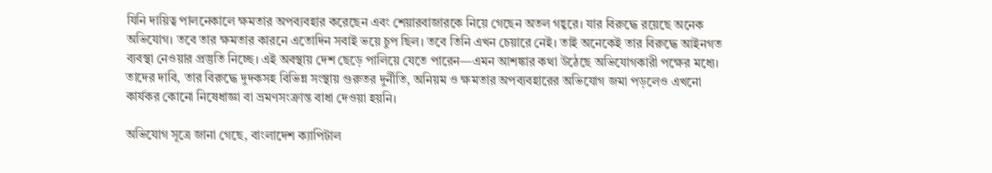যিনি দায়িত্ব পালনেকালে ক্ষমতার অপব্যবহার করেছেন এবং শেয়ারবাজারকে নিয়ে গেছেন অতল গহ্বরে। যার বিরুদ্ধে রয়েছে অনেক অভিযোগ। তবে তার ক্ষমতার কারনে এতোদিন সবাই ভয়ে চুপ ছিল। তবে তিনি এখন চেয়ারে নেই। তাই অনেকেই তার বিরুদ্ধে আইনগত ব্যবস্থা নেওয়ার প্রস্তুতি নিচ্ছে। এই অবস্থায় দেশ ছেড়ে পালিয়ে যেতে পারেন—এমন আশঙ্কার কথা উঠেছে অভিযোগকারী পক্ষের মধ্যে। তাদের দাবি, তার বিরুদ্ধে দুদকসহ বিভিন্ন সংস্থায় গুরুতর দুর্নীতি, অনিয়ম ও ক্ষমতার অপব্যবহারের অভিযোগ জমা পড়লেও এখনো কার্যকর কোনো নিষেধাজ্ঞা বা ভ্রমণসংক্রান্ত বাধা দেওয়া হয়নি।

অভিযোগ সূত্রে জানা গেছে, বাংলাদেশ ক্যাপিটাল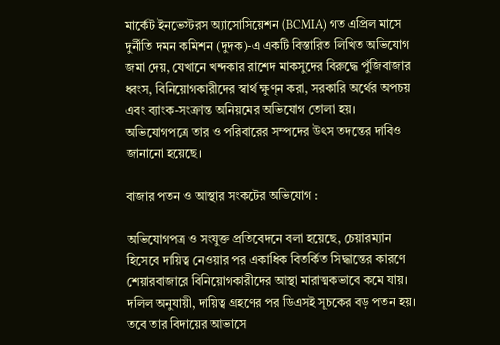মার্কেট ইনভেস্টরস অ্যাসোসিয়েশন (BCMIA) গত এপ্রিল মাসে দুর্নীতি দমন কমিশন (দুদক)-এ একটি বিস্তারিত লিখিত অভিযোগ জমা দেয়, যেখানে খন্দকার রাশেদ মাকসুদের বিরুদ্ধে পুঁজিবাজার ধ্বংস, বিনিয়োগকারীদের স্বার্থ ক্ষুণ্ন করা, সরকারি অর্থের অপচয় এবং ব্যাংক-সংক্রান্ত অনিয়মের অভিযোগ তোলা হয়। অভিযোগপত্রে তার ও পরিবারের সম্পদের উৎস তদন্তের দাবিও জানানো হয়েছে।

বাজার পতন ও আস্থার সংকটের অভিযোগ :

অভিযোগপত্র ও সংযুক্ত প্রতিবেদনে বলা হয়েছে, চেয়ারম্যান হিসেবে দায়িত্ব নেওয়ার পর একাধিক বিতর্কিত সিদ্ধান্তের কারণে শেয়ারবাজারে বিনিয়োগকারীদের আস্থা মারাত্মকভাবে কমে যায়। দলিল অনুযায়ী, দায়িত্ব গ্রহণের পর ডিএসই সূচকের বড় পতন হয়। তবে তার বিদায়ের আভাসে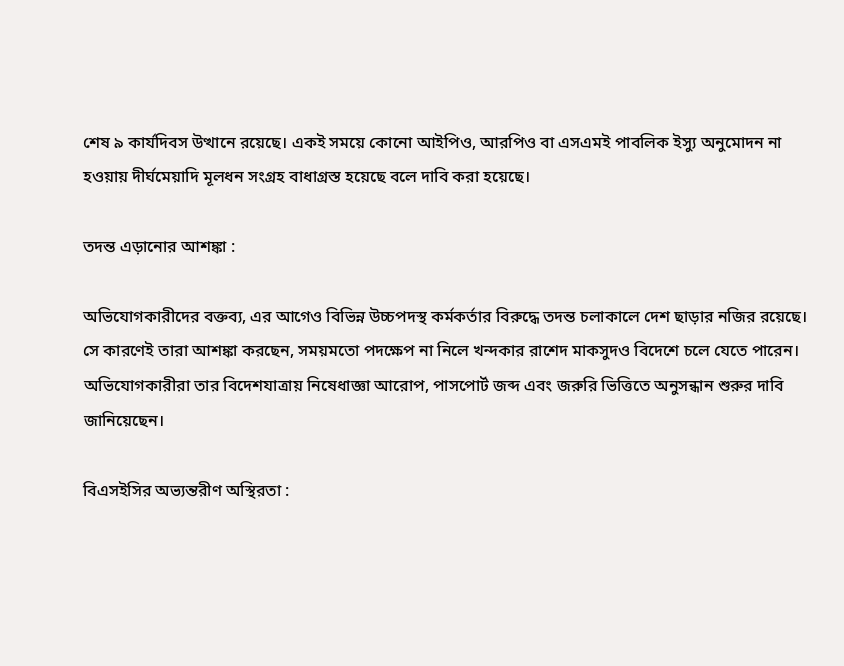শেষ ৯ কার্যদিবস উত্থানে রয়েছে। একই সময়ে কোনো আইপিও, আরপিও বা এসএমই পাবলিক ইস্যু অনুমোদন না হওয়ায় দীর্ঘমেয়াদি মূলধন সংগ্রহ বাধাগ্রস্ত হয়েছে বলে দাবি করা হয়েছে।

তদন্ত এড়ানোর আশঙ্কা :

অভিযোগকারীদের বক্তব্য, এর আগেও বিভিন্ন উচ্চপদস্থ কর্মকর্তার বিরুদ্ধে তদন্ত চলাকালে দেশ ছাড়ার নজির রয়েছে। সে কারণেই তারা আশঙ্কা করছেন, সময়মতো পদক্ষেপ না নিলে খন্দকার রাশেদ মাকসুদও বিদেশে চলে যেতে পারেন। অভিযোগকারীরা তার বিদেশযাত্রায় নিষেধাজ্ঞা আরোপ, পাসপোর্ট জব্দ এবং জরুরি ভিত্তিতে অনুসন্ধান শুরুর দাবি জানিয়েছেন।

বিএসইসির অভ্যন্তরীণ অস্থিরতা :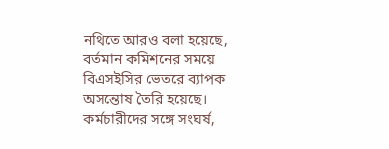নথিতে আরও বলা হয়েছে, বর্তমান কমিশনের সময়ে বিএসইসির ভেতরে ব্যাপক অসন্তোষ তৈরি হয়েছে। কর্মচারীদের সঙ্গে সংঘর্ষ,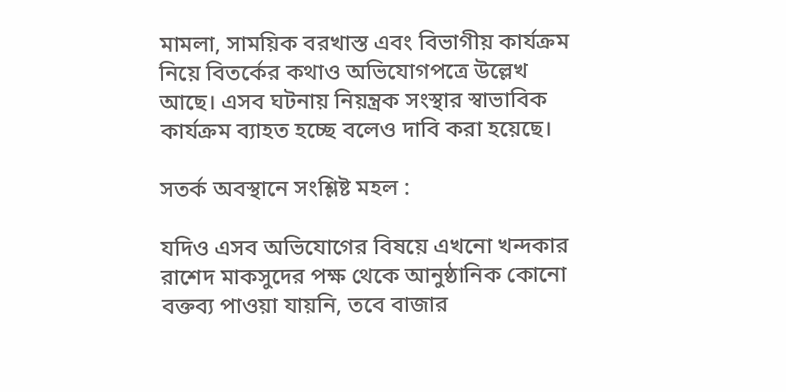মামলা, সাময়িক বরখাস্ত এবং বিভাগীয় কার্যক্রম নিয়ে বিতর্কের কথাও অভিযোগপত্রে উল্লেখ আছে। এসব ঘটনায় নিয়ন্ত্রক সংস্থার স্বাভাবিক কার্যক্রম ব্যাহত হচ্ছে বলেও দাবি করা হয়েছে।

সতর্ক অবস্থানে সংশ্লিষ্ট মহল :

যদিও এসব অভিযোগের বিষয়ে এখনো খন্দকার রাশেদ মাকসুদের পক্ষ থেকে আনুষ্ঠানিক কোনো বক্তব্য পাওয়া যায়নি, তবে বাজার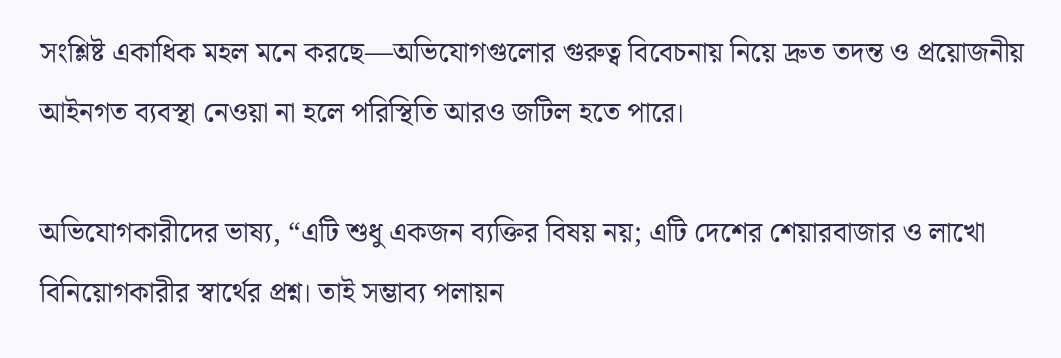সংশ্লিষ্ট একাধিক মহল মনে করছে—অভিযোগগুলোর গুরুত্ব বিবেচনায় নিয়ে দ্রুত তদন্ত ও প্রয়োজনীয় আইনগত ব্যবস্থা নেওয়া না হলে পরিস্থিতি আরও জটিল হতে পারে।

অভিযোগকারীদের ভাষ্য, “এটি শুধু একজন ব্যক্তির বিষয় নয়; এটি দেশের শেয়ারবাজার ও লাখো বিনিয়োগকারীর স্বার্থের প্রশ্ন। তাই সম্ভাব্য পলায়ন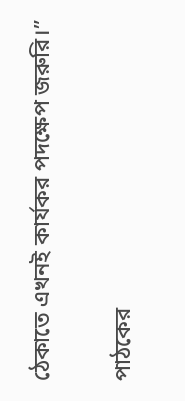ঠেকাতে এখনই কার্যকর পদক্ষেপ জরুরি।”

পাঠকের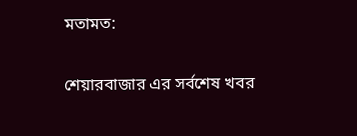মতামত:

শেয়ারবাজার এর সর্বশেষ খবর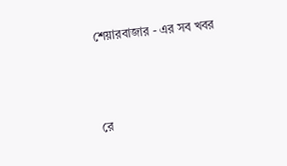শেয়ারবাজার - এর সব খবর



রে